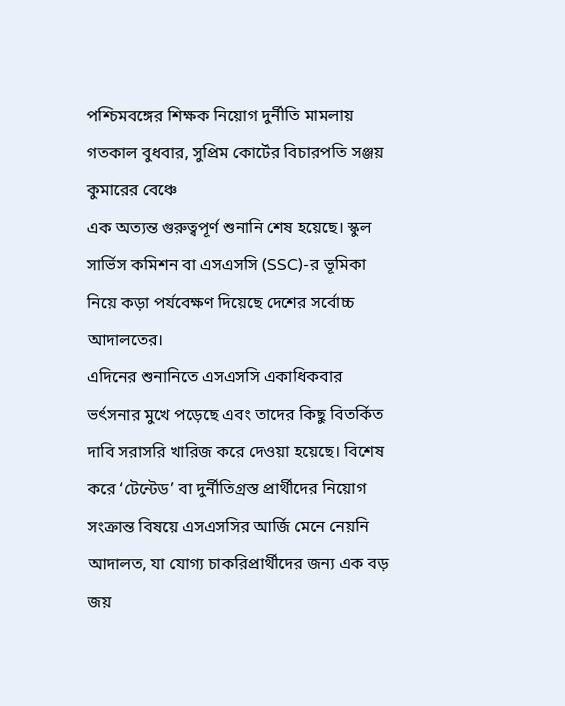পশ্চিমবঙ্গের শিক্ষক নিয়োগ দুর্নীতি মামলায় গতকাল বুধবার, সুপ্রিম কোর্টের বিচারপতি সঞ্জয় কুমারের বেঞ্চে
এক অত্যন্ত গুরুত্বপূর্ণ শুনানি শেষ হয়েছে। স্কুল সার্ভিস কমিশন বা এসএসসি (SSC)-র ভূমিকা নিয়ে কড়া পর্যবেক্ষণ দিয়েছে দেশের সর্বোচ্চ আদালতের।
এদিনের শুনানিতে এসএসসি একাধিকবার ভর্ৎসনার মুখে পড়েছে এবং তাদের কিছু বিতর্কিত দাবি সরাসরি খারিজ করে দেওয়া হয়েছে। বিশেষ করে ‘টেন্টেড’ বা দুর্নীতিগ্রস্ত প্রার্থীদের নিয়োগ সংক্রান্ত বিষয়ে এসএসসির আর্জি মেনে নেয়নি আদালত, যা যোগ্য চাকরিপ্রার্থীদের জন্য এক বড় জয়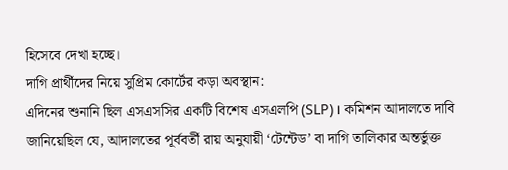হিসেবে দেখা হচ্ছে।
দাগি প্রার্থীদের নিয়ে সুপ্রিম কোর্টের কড়া অবস্থান:
এদিনের শুনানি ছিল এসএসসির একটি বিশেষ এসএলপি (SLP)। কমিশন আদালতে দাবি জানিয়েছিল যে, আদালতের পূর্ববর্তী রায় অনুযায়ী ‘টেন্টেড’ বা দাগি তালিকার অন্তর্ভুক্ত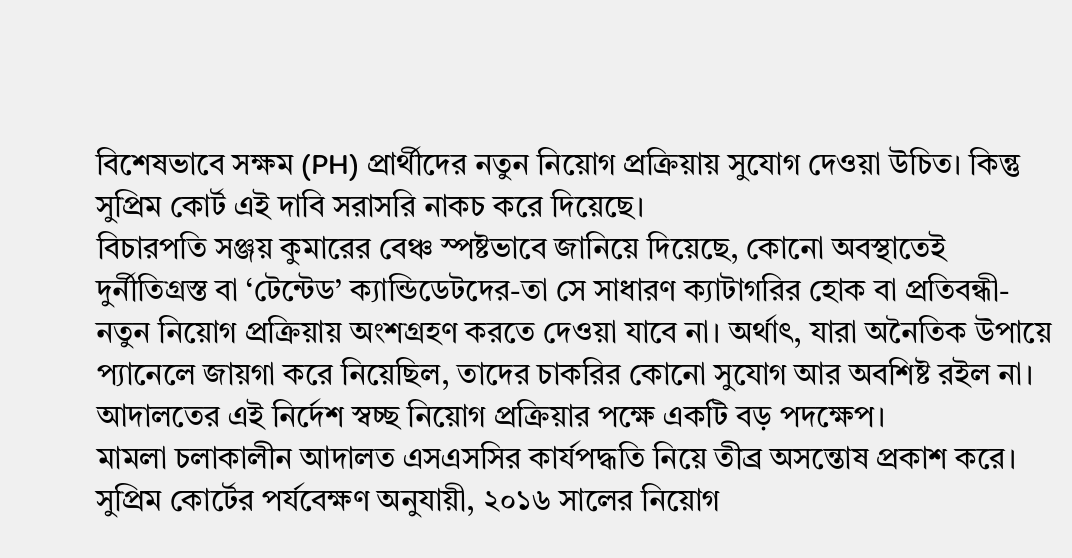বিশেষভাবে সক্ষম (PH) প্রার্থীদের নতুন নিয়োগ প্রক্রিয়ায় সুযোগ দেওয়া উচিত। কিন্তু সুপ্রিম কোর্ট এই দাবি সরাসরি নাকচ করে দিয়েছে।
বিচারপতি সঞ্জয় কুমারের বেঞ্চ স্পষ্টভাবে জানিয়ে দিয়েছে, কোনো অবস্থাতেই দুর্নীতিগ্রস্ত বা ‘টেন্টেড’ ক্যান্ডিডেটদের-তা সে সাধারণ ক্যাটাগরির হোক বা প্রতিবন্ধী-নতুন নিয়োগ প্রক্রিয়ায় অংশগ্রহণ করতে দেওয়া যাবে না। অর্থাৎ, যারা অনৈতিক উপায়ে প্যানেলে জায়গা করে নিয়েছিল, তাদের চাকরির কোনো সুযোগ আর অবশিষ্ট রইল না। আদালতের এই নির্দেশ স্বচ্ছ নিয়োগ প্রক্রিয়ার পক্ষে একটি বড় পদক্ষেপ।
মামলা চলাকালীন আদালত এসএসসির কার্যপদ্ধতি নিয়ে তীব্র অসন্তোষ প্রকাশ করে। সুপ্রিম কোর্টের পর্যবেক্ষণ অনুযায়ী, ২০১৬ সালের নিয়োগ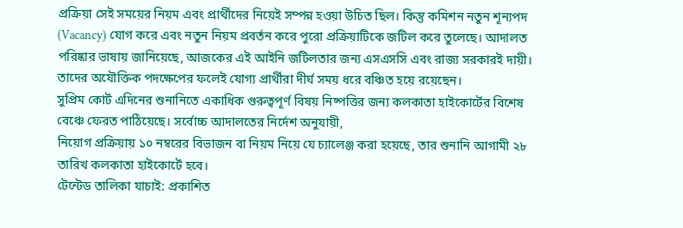প্রক্রিয়া সেই সময়ের নিয়ম এবং প্রার্থীদের নিয়েই সম্পন্ন হওয়া উচিত ছিল। কিন্তু কমিশন নতুন শূন্যপদ (Vacancy) যোগ করে এবং নতুন নিয়ম প্রবর্তন করে পুরো প্রক্রিয়াটিকে জটিল করে তুলেছে। আদালত পরিষ্কার ভাষায় জানিয়েছে, আজকের এই আইনি জটিলতার জন্য এসএসসি এবং রাজ্য সরকারই দায়ী। তাদের অযৌক্তিক পদক্ষেপের ফলেই যোগ্য প্রার্থীরা দীর্ঘ সময় ধরে বঞ্চিত হয়ে রয়েছেন।
সুপ্রিম কোর্ট এদিনের শুনানিতে একাধিক গুরুত্বপূর্ণ বিষয় নিষ্পত্তির জন্য কলকাতা হাইকোর্টের বিশেষ বেঞ্চে ফেরত পাঠিয়েছে। সর্বোচ্চ আদালতের নির্দেশ অনুযায়ী,
নিয়োগ প্রক্রিয়ায় ১০ নম্বরের বিভাজন বা নিয়ম নিয়ে যে চ্যালেঞ্জ করা হয়েছে, তার শুনানি আগামী ২৮ তারিখ কলকাতা হাইকোর্টে হবে।
টেন্টেড তালিকা যাচাই: প্রকাশিত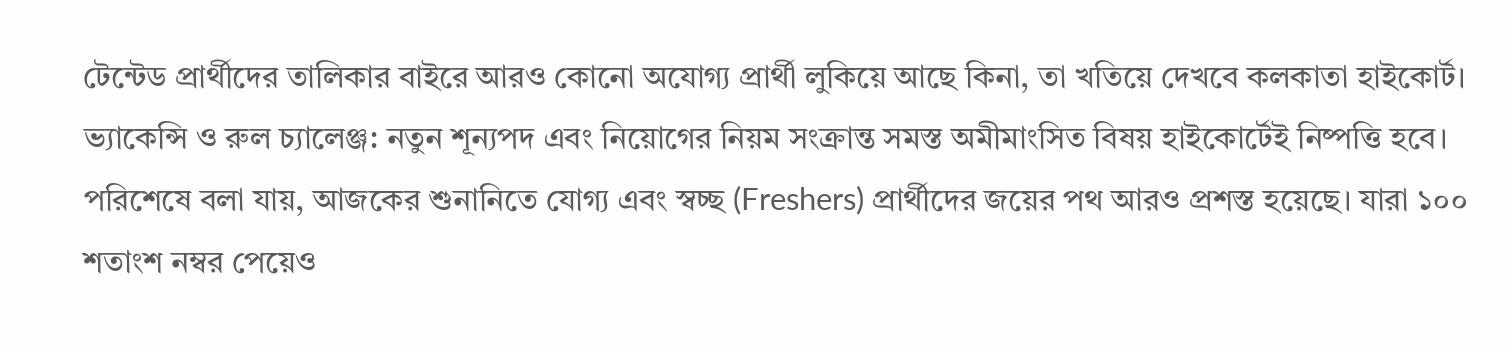টেন্টেড প্রার্থীদের তালিকার বাইরে আরও কোনো অযোগ্য প্রার্থী লুকিয়ে আছে কিনা, তা খতিয়ে দেখবে কলকাতা হাইকোর্ট।
ভ্যাকেন্সি ও রুল চ্যালেঞ্জ: নতুন শূন্যপদ এবং নিয়োগের নিয়ম সংক্রান্ত সমস্ত অমীমাংসিত বিষয় হাইকোর্টেই নিষ্পত্তি হবে।
পরিশেষে বলা যায়, আজকের শুনানিতে যোগ্য এবং স্বচ্ছ (Freshers) প্রার্থীদের জয়ের পথ আরও প্রশস্ত হয়েছে। যারা ১০০ শতাংশ নম্বর পেয়েও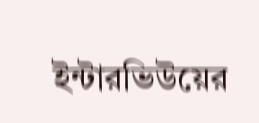ইন্টারভিউয়ের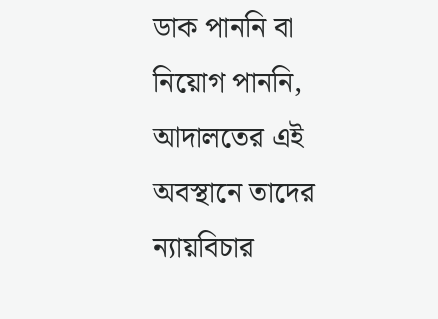ডাক পাননি বা নিয়োগ পাননি, আদালতের এই অবস্থানে তাদের ন্যায়বিচার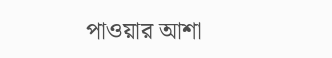পাওয়ার আশা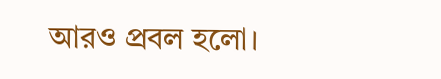আরও প্রবল হলো।